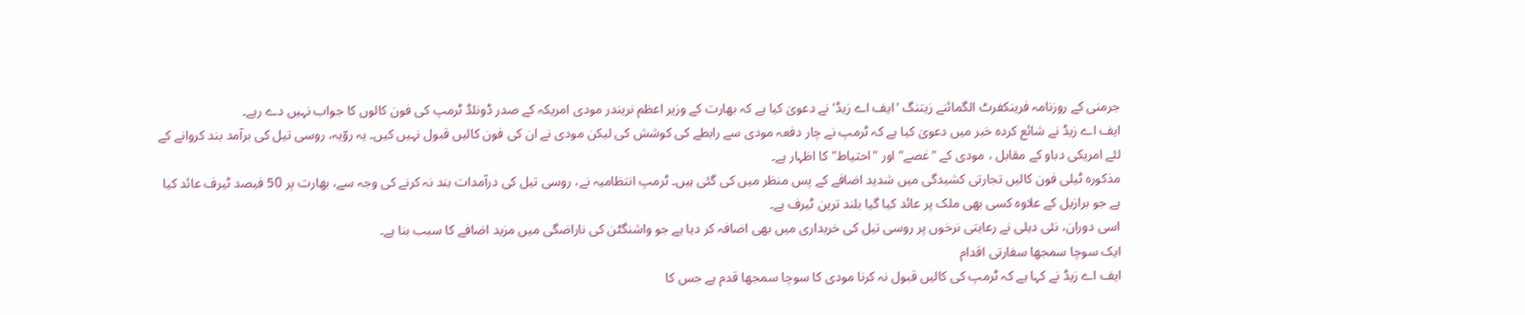جرمنی کے روزنامہ فرینکفرٹ الگمائنے زیتنگ 'ایف اے زیڈ' نے دعویٰ کیا ہے کہ بھارت کے وزیر اعظم نریندر مودی امریکہ کے صدر ڈونلڈ ٹرمپ کی فون کالوں کا جواب نہیں دے رہے۔
ایف اے زیڈ نے شائع کردہ خبر میں دعویٰ کیا ہے کہ ٹرمپ نے چار دفعہ مودی سے رابطے کی کوشش کی لیکن مودی نے ان کی فون کالیں قبول نہیں کیں۔ یہ روّیہ، روسی تیل کی برآمد بند کروانے کے لئے امریکی دباو کے مقابل ، مودی کے "غصے" اور "احتیاط" کا اظہار ہے۔
مذکورہ ٹیلی فون کالیں تجارتی کشیدگی میں شدید اضافے کے پس منظر میں کی گئی ہیں۔ ٹرمپ انتظامیہ نے، روسی تیل کی درآمدات بند نہ کرنے کی وجہ سے، بھارت پر 50 فیصد ٹیرف عائد کیا ہے جو برازیل کے علاوہ کسی بھی ملک پر عائد کیا گیا بلند ترین ٹیرف ہے۔
اسی دوران، نئی دہلی نے رعایتی نرخوں پر روسی تیل کی خریداری میں بھی اضافہ کر دیا ہے جو واشنگٹن کی ناراضگی میں مزید اضافے کا سبب بنا ہے۔
ایک سوچا سمجھا سفارتی اقدام
ایف اے زیڈ نے کہا ہے کہ ٹرمپ کی کالیں قبول نہ کرنا مودی کا سوچا سمجھا قدم ہے جس کا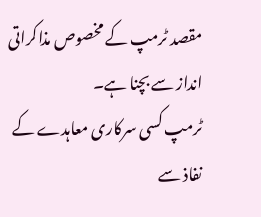مقصد ٹرمپ کے مخصوص مذاکراتی انداز سے بچنا ہے۔
ٹرمپ کسی سرکاری معاہدے کے نفاذ سے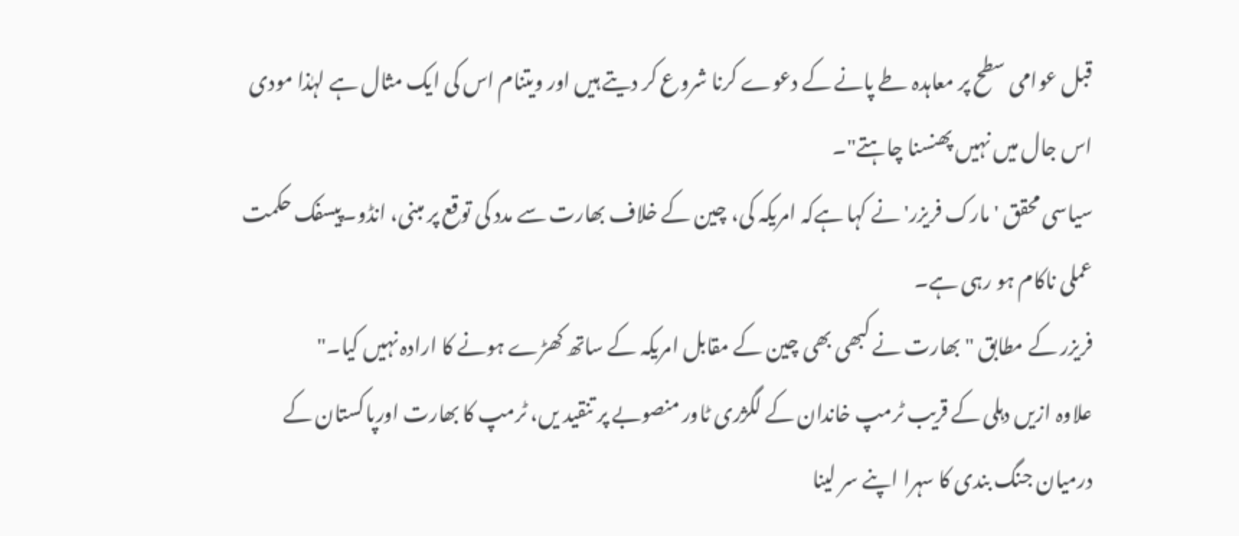قبل عوامی سطح پر معاہدہ طے پانے کے دعوے کرنا شروع کر دیتے ہیں اور ویتنام اس کی ایک مثال ہے لہٰذا مودی اس جال میں نہیں پھنسنا چاہتے"۔
سیاسی محقق ' مارک فریزر' نے کہا ہےکہ امریکہ کی، چین کے خلاف بھارت سے مدد کی توقع پر مبنی، انڈو۔پیسفک حکمت عملی ناکام ہو رہی ہے۔
فریزر کے مطابق "بھارت نے کبھی بھی چین کے مقابل امریکہ کے ساتھ کھڑے ہونے کا ارادہ نہیں کیا۔"
علاوہ ازیں دہلی کے قریب ٹرمپ خاندان کے لگژری ٹاور منصوبے پر تنقید یں، ٹرمپ کا بھارت اورپاکستان کے درمیان جنگ بندی کا سہرا اپنے سر لینا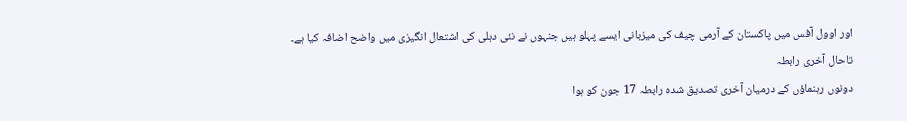اور اوول آفس میں پاکستان کے آرمی چیف کی میزبانی ایسے پہلو ہیں جنہوں نے نئی دہلی کی اشتعال انگیزی میں واضح اضافہ کیا ہے۔
تاحال آخری رابطہ
دونوں رہنماؤں کے درمیان آخری تصدیق شدہ رابطہ 17 جون کو ہوا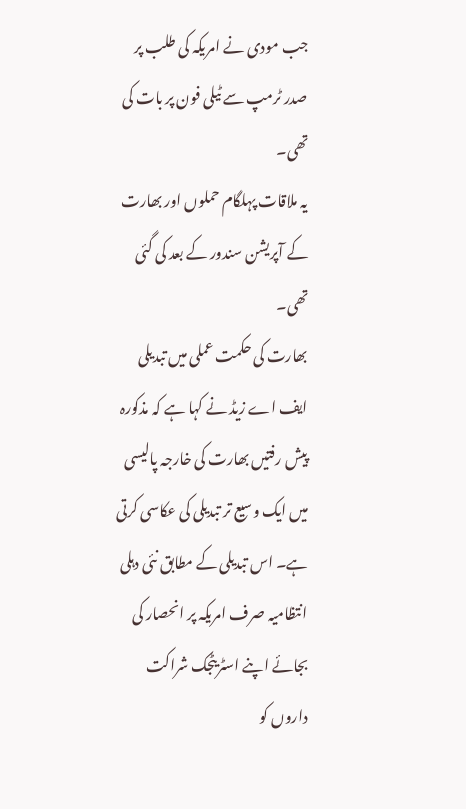جب مودی نے امریکہ کی طلب پر صدر ٹرمپ سے ٹیلی فون پر بات کی تھی۔
یہ ملاقات پہلگام حملوں اور بھارت کے آپریشن سندور کے بعد کی گئی تھی۔
بھارت کی حکمت عملی میں تبدیلی
ایف اے زیڈ نے کہا ہے کہ مذکورہ پیش رفتیں بھارت کی خارجہ پالیسی میں ایک وسیع تر تبدیلی کی عکاسی کرتی ہے۔ اس تبدیلی کے مطابق نئی دہلی انتظامیہ صرف امریکہ پر انحصار کی بجائے اپنے اسٹریٹجک شراکت داروں کو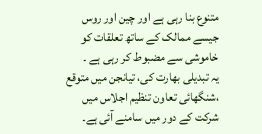متنوع بنا رہی ہے اور چین اور روس جیسے ممالک کے ساتھ تعلقات کو خاموشی سے مضبوط کر رہی ہے ۔
یہ تبدیلی بھارت کی، تیانجن میں متوقع ،شنگھائی تعاون تنظیم اجلاس میں شرکت کے دور میں سامنے آئی ہے۔